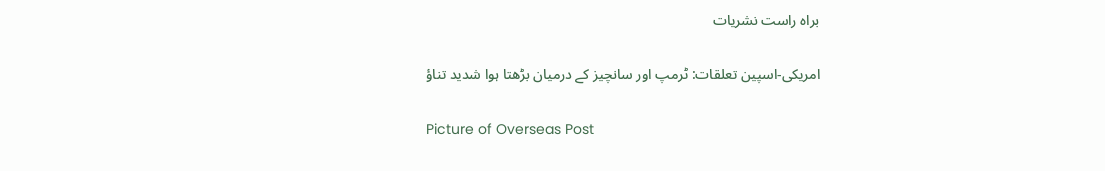براہ راست نشریات

امریکی-اسپین تعلقات: ٹرمپ اور سانچیز کے درمیان بڑھتا ہوا شدید تناؤ

Picture of Overseas Post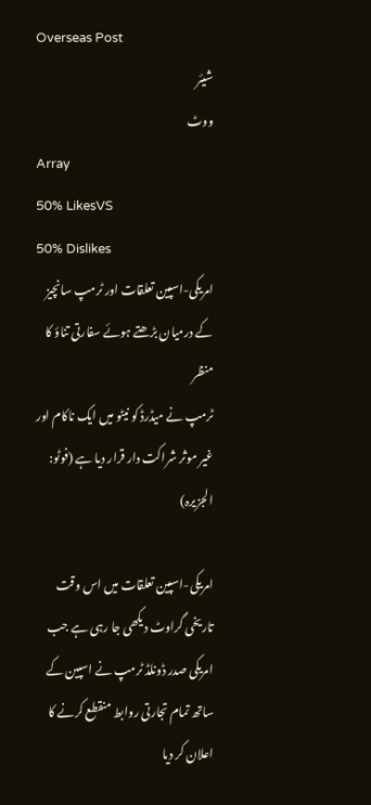Overseas Post
شیئر
ووٹ
Array
50% LikesVS
50% Dislikes
امریکی-اسپین تعلقات اور ٹرمپ سانچیز کے درمیان بڑھتے ہوئے سفارتی تناؤ کا منظر
ٹرمپ نے میڈرڈ کو نیٹو میں ایک ناکام اور غیر موثر شراکت دار قرار دیا ہے (فوٹو: الجزیرہ)

امریکی-اسپین تعلقات میں اس وقت تاریخی گراوٹ دیکھی جا رہی ہے جب امریکی صدر ڈونلڈ ٹرمپ نے اسپین کے ساتھ تمام تجارتی روابط منقطع کرنے کا اعلان کر دیا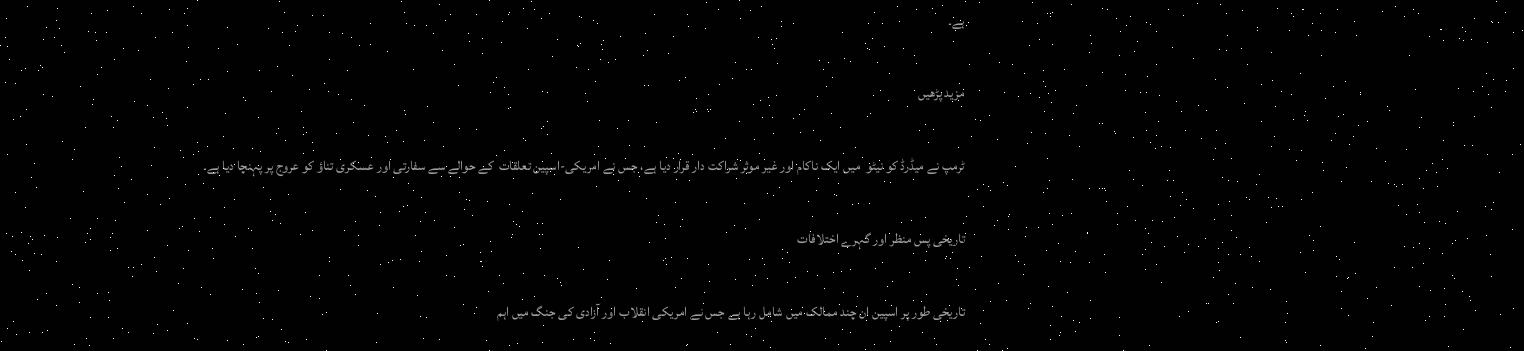ہے۔

مزید پڑھیں

ٹرمپ نے میڈرڈ کو نیٹو  میں ایک ناکام اور غیر موثر شراکت دار قرار دیا ہے، جس نے امریکی-اسپین تعلقات  کے حوالے سے سفارتی اور عسکری تناؤ کو عروج پر پہنچا دیا ہے۔

تاریخی پس منظر اور گہرے اختلافات

تاریخی طور پر اسپین ان چند ممالک میں شامل رہا ہے جس نے امریکی انقلاب اور آزادی کی جنگ میں اہم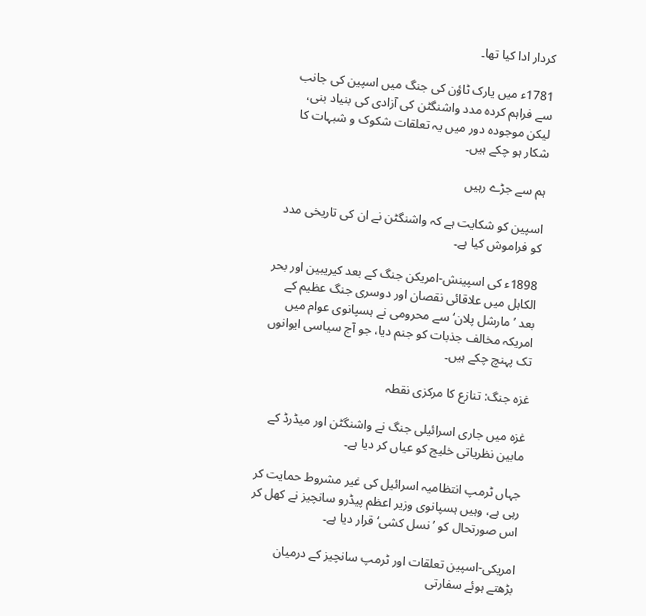کردار ادا کیا تھا۔

1781ء میں یارک ٹاؤن کی جنگ میں اسپین کی جانب سے فراہم کردہ مدد واشنگٹن کی آزادی کی بنیاد بنی، لیکن موجودہ دور میں یہ تعلقات شکوک و شبہات کا شکار ہو چکے ہیں۔

ہم سے جڑے رہیں

اسپین کو شکایت ہے کہ واشنگٹن نے ان کی تاریخی مدد کو فراموش کیا ہے۔

1898ء کی اسپینش-امریکن جنگ کے بعد کیریبین اور بحر الکاہل میں علاقائی نقصان اور دوسری جنگ عظیم کے بعد ’مارشل پلان‘ سے محرومی نے ہسپانوی عوام میں امریکہ مخالف جذبات کو جنم دیا، جو آج سیاسی ایوانوں تک پہنچ چکے ہیں۔

غزہ جنگ: تنازع کا مرکزی نقطہ

غزہ میں جاری اسرائیلی جنگ نے واشنگٹن اور میڈرڈ کے مابین نظریاتی خلیج کو عیاں کر دیا ہے۔

جہاں ٹرمپ انتظامیہ اسرائیل کی غیر مشروط حمایت کر رہی ہے، وہیں ہسپانوی وزیر اعظم پیڈرو سانچیز نے کھل کر اس صورتحال کو ’نسل کشی‘ قرار دیا ہے۔

امریکی-اسپین تعلقات اور ٹرمپ سانچیز کے درمیان بڑھتے ہوئے سفارتی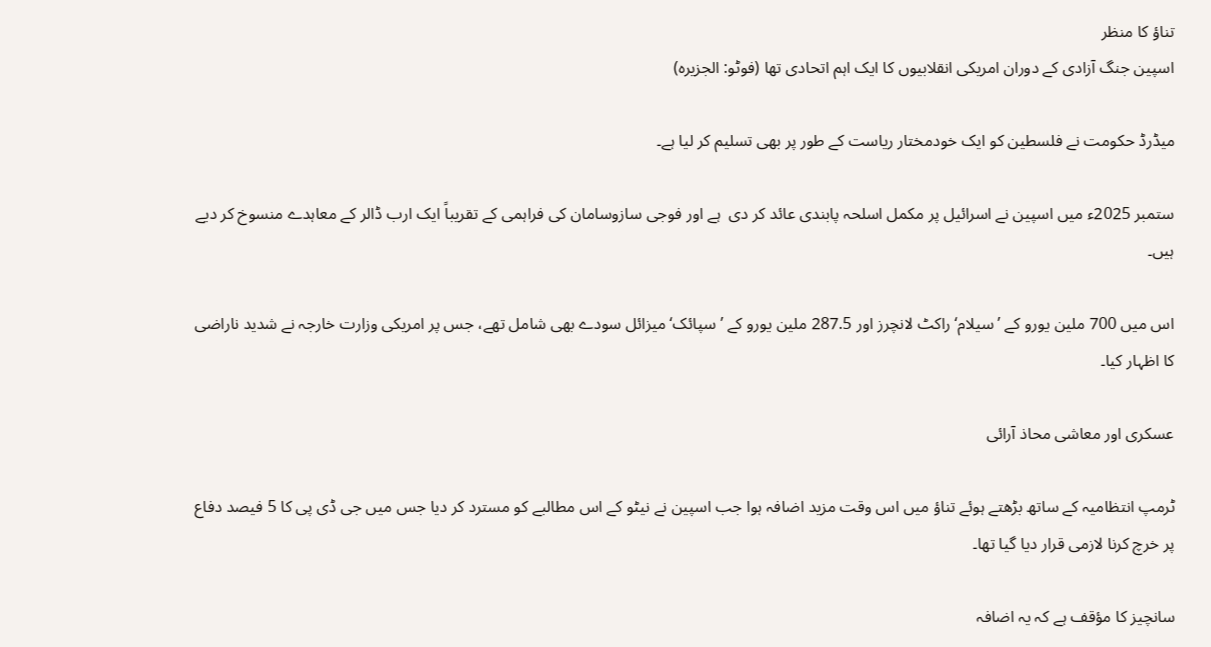تناؤ کا منظر
اسپین جنگ آزادی کے دوران امریکی انقلابیوں کا ایک اہم اتحادی تھا (فوٹو: الجزیرہ)

میڈرڈ حکومت نے فلسطین کو ایک خودمختار ریاست کے طور پر بھی تسلیم کر لیا ہے۔

ستمبر 2025ء میں اسپین نے اسرائیل پر مکمل اسلحہ پابندی عائد کر دی  ہے اور فوجی سازوسامان کی فراہمی کے تقریباً ایک ارب ڈالر کے معاہدے منسوخ کر دیے ہیں۔

اس میں 700 ملین یورو کے ’سیلام‘ راکٹ لانچرز اور 287.5 ملین یورو کے ’سپائک‘ میزائل سودے بھی شامل تھے، جس پر امریکی وزارت خارجہ نے شدید ناراضی کا اظہار کیا۔

عسکری اور معاشی محاذ آرائی

ٹرمپ انتظامیہ کے ساتھ بڑھتے ہوئے تناؤ میں اس وقت مزید اضافہ ہوا جب اسپین نے نیٹو کے اس مطالبے کو مسترد کر دیا جس میں جی ڈی پی کا 5 فیصد دفاع پر خرچ کرنا لازمی قرار دیا گیا تھا۔

سانچیز کا مؤقف ہے کہ یہ اضافہ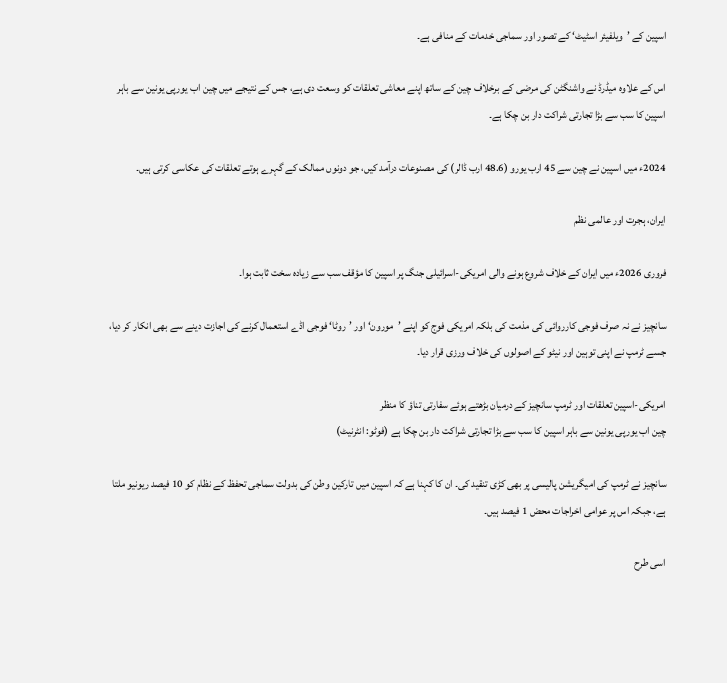اسپین کے ’ویلفیئر اسٹیٹ‘ کے تصور اور سماجی خدمات کے منافی ہے۔

اس کے علاوہ میڈرڈ نے واشنگٹن کی مرضی کے برخلاف چین کے ساتھ اپنے معاشی تعلقات کو وسعت دی ہے، جس کے نتیجے میں چین اب یورپی یونین سے باہر اسپین کا سب سے بڑا تجارتی شراکت دار بن چکا ہے۔

2024ء میں اسپین نے چین سے 45 ارب یورو (48.6 ارب ڈالر) کی مصنوعات درآمد کیں، جو دونوں ممالک کے گہرے ہوتے تعلقات کی عکاسی کرتی ہیں۔

ایران، ہجرت اور عالمی نظم

فروری 2026ء میں ایران کے خلاف شروع ہونے والی امریکی-اسرائیلی جنگ پر اسپین کا مؤقف سب سے زیادہ سخت ثابت ہوا۔

سانچیز نے نہ صرف فوجی کارروائی کی مذمت کی بلکہ امریکی فوج کو اپنے ’مورون‘ اور ’روٹا‘ فوجی اڈے استعمال کرنے کی اجازت دینے سے بھی انکار کر دیا، جسے ٹرمپ نے اپنی توہین اور نیٹو کے اصولوں کی خلاف ورزی قرار دیا۔

امریکی-اسپین تعلقات اور ٹرمپ سانچیز کے درمیان بڑھتے ہوئے سفارتی تناؤ کا منظر
چین اب یورپی یونین سے باہر اسپین کا سب سے بڑا تجارتی شراکت دار بن چکا ہے (فوٹو: انٹرنیٹ)

سانچیز نے ٹرمپ کی امیگریشن پالیسی پر بھی کڑی تنقید کی۔ ان کا کہنا ہے کہ اسپین میں تارکین وطن کی بدولت سماجی تحفظ کے نظام کو 10 فیصد ریونیو ملتا ہے، جبکہ اس پر عوامی اخراجات محض 1 فیصد ہیں۔

اسی طرح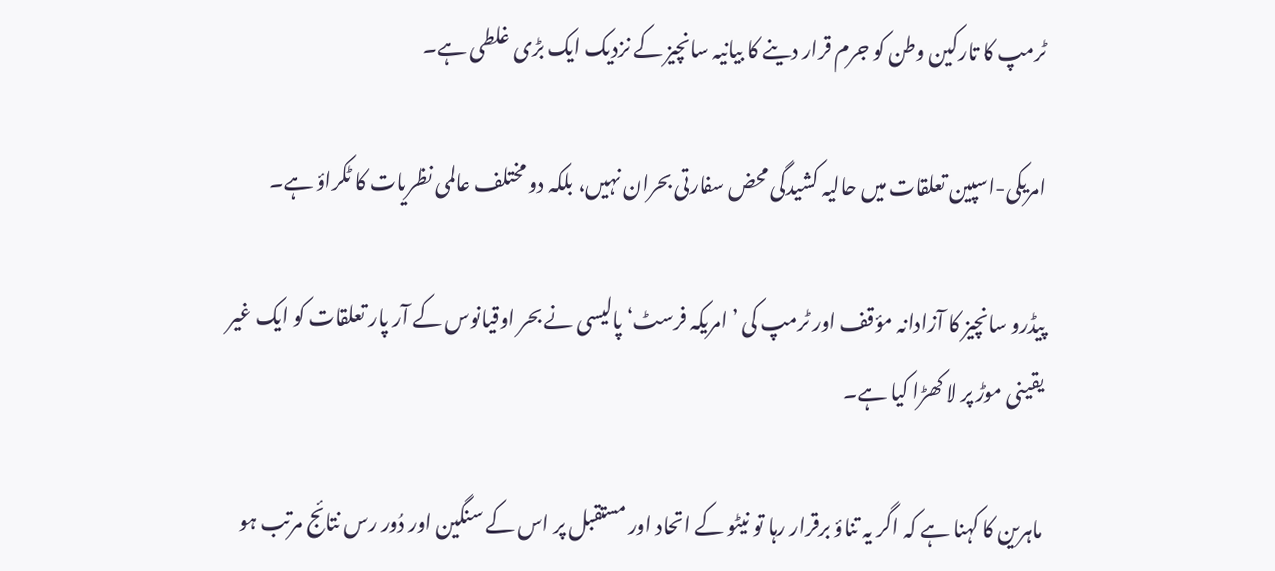ٹرمپ کا تارکین وطن کو جرم قرار دینے کا بیانیہ سانچیز کے نزدیک ایک بڑی غلطی ہے۔

امریکی-اسپین تعلقات میں حالیہ کشیدگی محض سفارتی بحران نہیں، بلکہ دو مختلف عالمی نظریات کا ٹکراؤ ہے۔

پیڈرو سانچیز کا آزادانہ مؤقف اور ٹرمپ کی ’امریکہ فرسٹ‘ پالیسی نے بحر اوقیانوس کے آر پار تعلقات کو ایک غیر یقینی موڑ پر لا کھڑا کیا ہے۔

ماہرین کا کہنا ہے کہ اگر یہ تناؤ برقرار رہا تو نیٹو کے اتحاد اور مستقبل پر اس کے سنگین اور دُور رس نتائج مرتب ہو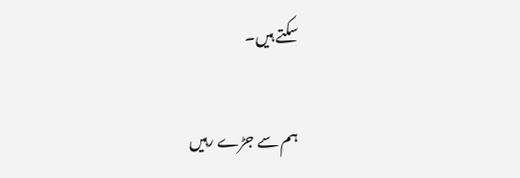سکتے ہیں۔

ہم سے جڑے رہیں